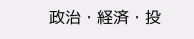政治・経済・投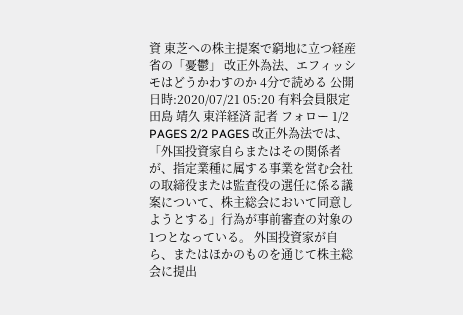資 東芝への株主提案で窮地に立つ経産省の「憂鬱」 改正外為法、エフィッシモはどうかわすのか 4分で読める 公開日時:2020/07/21 05:20 有料会員限定 田島 靖久 東洋経済 記者 フォロー 1/2 PAGES 2/2 PAGES 改正外為法では、「外国投資家自らまたはその関係者が、指定業種に属する事業を営む会社の取締役または監査役の選任に係る議案について、株主総会において同意しようとする」行為が事前審査の対象の1つとなっている。 外国投資家が自ら、またはほかのものを通じて株主総会に提出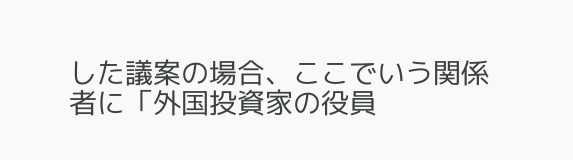した議案の場合、ここでいう関係者に「外国投資家の役員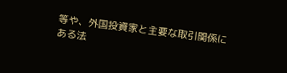等や、外国投資家と主要な取引関係にある法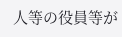人等の役員等が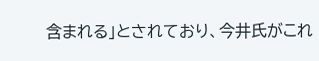含まれる」とされており、今井氏がこれ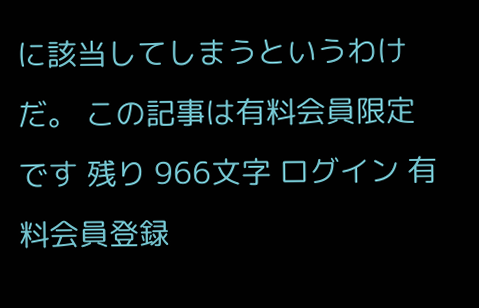に該当してしまうというわけだ。 この記事は有料会員限定です 残り 966文字 ログイン 有料会員登録